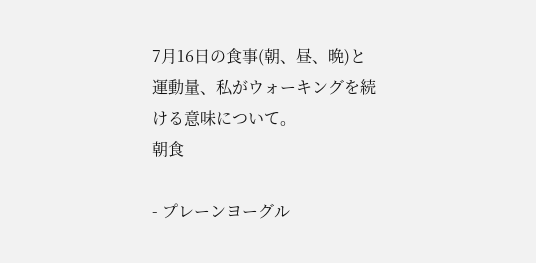7月16日の食事(朝、昼、晩)と運動量、私がウォーキングを続ける意味について。
朝食

- プレーンヨーグル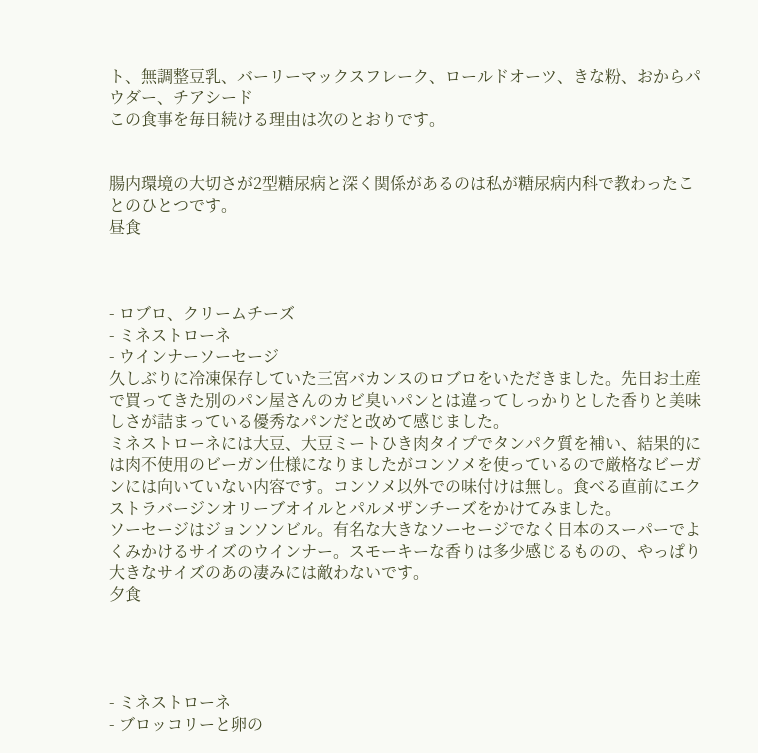ト、無調整豆乳、バーリーマックスフレーク、ロールドオーツ、きな粉、おからパウダー、チアシード
この食事を毎日続ける理由は次のとおりです。


腸内環境の大切さが2型糖尿病と深く関係があるのは私が糖尿病内科で教わったことのひとつです。
昼食



- ロブロ、クリームチーズ
- ミネストローネ
- ウインナーソーセージ
久しぶりに冷凍保存していた三宮バカンスのロブロをいただきました。先日お土産で買ってきた別のパン屋さんのカビ臭いパンとは違ってしっかりとした香りと美味しさが詰まっている優秀なパンだと改めて感じました。
ミネストローネには大豆、大豆ミートひき肉タイプでタンパク質を補い、結果的には肉不使用のビーガン仕様になりましたがコンソメを使っているので厳格なビーガンには向いていない内容です。コンソメ以外での味付けは無し。食べる直前にエクストラバージンオリーブオイルとパルメザンチーズをかけてみました。
ソーセージはジョンソンビル。有名な大きなソーセージでなく日本のスーパーでよくみかけるサイズのウインナー。スモーキーな香りは多少感じるものの、やっぱり大きなサイズのあの凄みには敵わないです。
夕食




- ミネストローネ
- ブロッコリーと卵の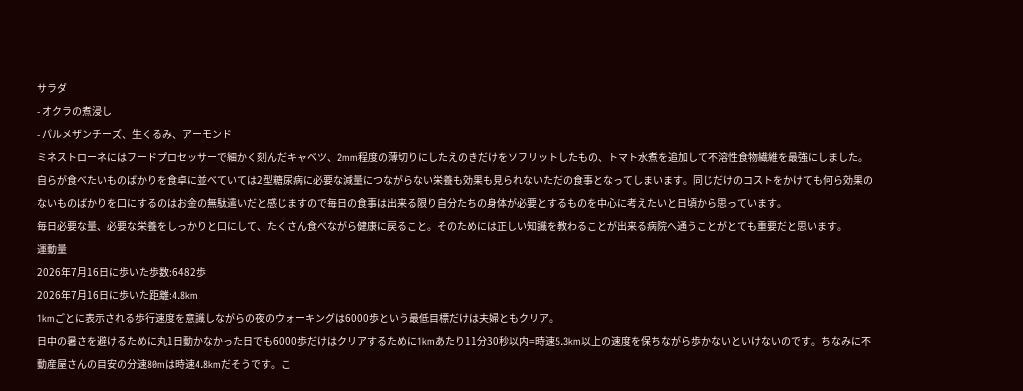サラダ
- オクラの煮浸し
- パルメザンチーズ、生くるみ、アーモンド
ミネストローネにはフードプロセッサーで細かく刻んだキャベツ、2mm程度の薄切りにしたえのきだけをソフリットしたもの、トマト水煮を追加して不溶性食物繊維を最強にしました。
自らが食べたいものばかりを食卓に並べていては2型糖尿病に必要な減量につながらない栄養も効果も見られないただの食事となってしまいます。同じだけのコストをかけても何ら効果のないものばかりを口にするのはお金の無駄遣いだと感じますので毎日の食事は出来る限り自分たちの身体が必要とするものを中心に考えたいと日頃から思っています。
毎日必要な量、必要な栄養をしっかりと口にして、たくさん食べながら健康に戻ること。そのためには正しい知識を教わることが出来る病院へ通うことがとても重要だと思います。
運動量
2026年7月16日に歩いた歩数:6482歩
2026年7月16日に歩いた距離:4.8km
1kmごとに表示される歩行速度を意識しながらの夜のウォーキングは6000歩という最低目標だけは夫婦ともクリア。
日中の暑さを避けるために丸1日動かなかった日でも6000歩だけはクリアするために1kmあたり11分30秒以内=時速5.3km以上の速度を保ちながら歩かないといけないのです。ちなみに不動産屋さんの目安の分速80mは時速4.8kmだそうです。こ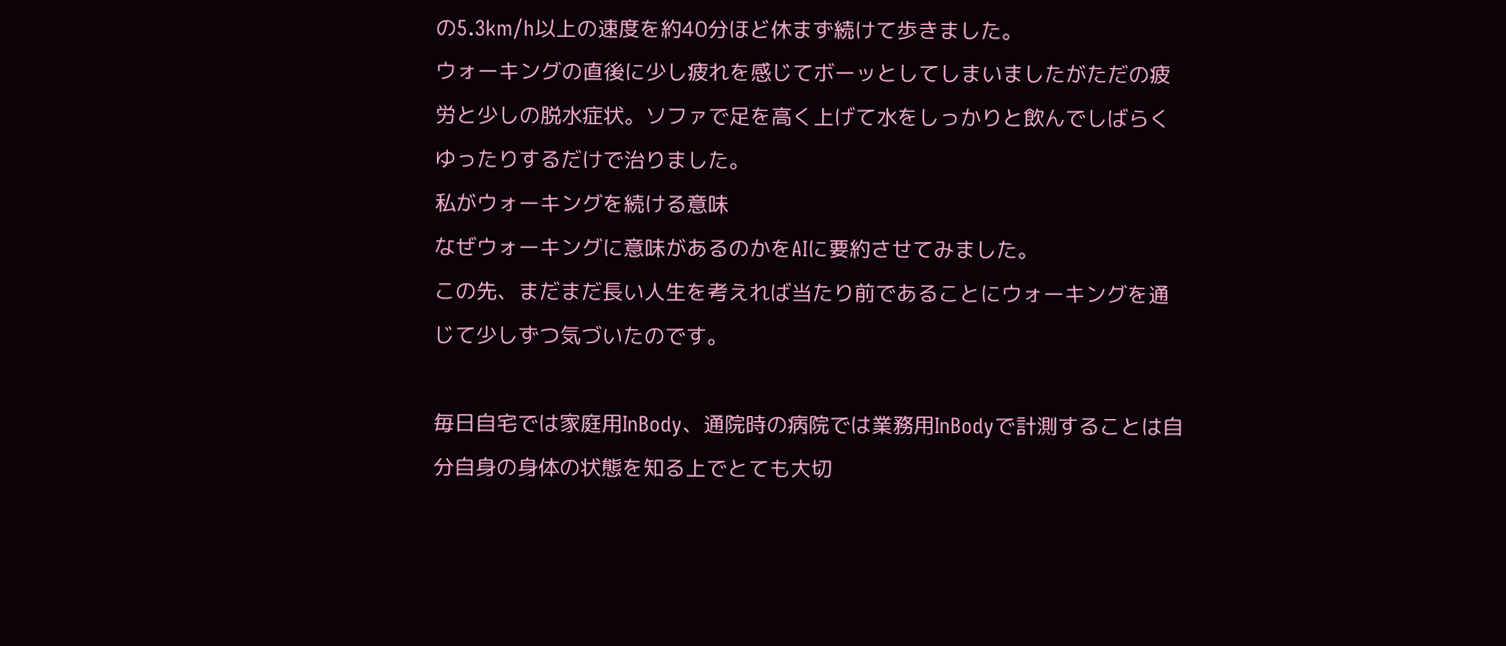の5.3km/h以上の速度を約40分ほど休まず続けて歩きました。
ウォーキングの直後に少し疲れを感じてボーッとしてしまいましたがただの疲労と少しの脱水症状。ソファで足を高く上げて水をしっかりと飲んでしばらくゆったりするだけで治りました。
私がウォーキングを続ける意味
なぜウォーキングに意味があるのかをAIに要約させてみました。
この先、まだまだ長い人生を考えれば当たり前であることにウォーキングを通じて少しずつ気づいたのです。

毎日自宅では家庭用InBody、通院時の病院では業務用InBodyで計測することは自分自身の身体の状態を知る上でとても大切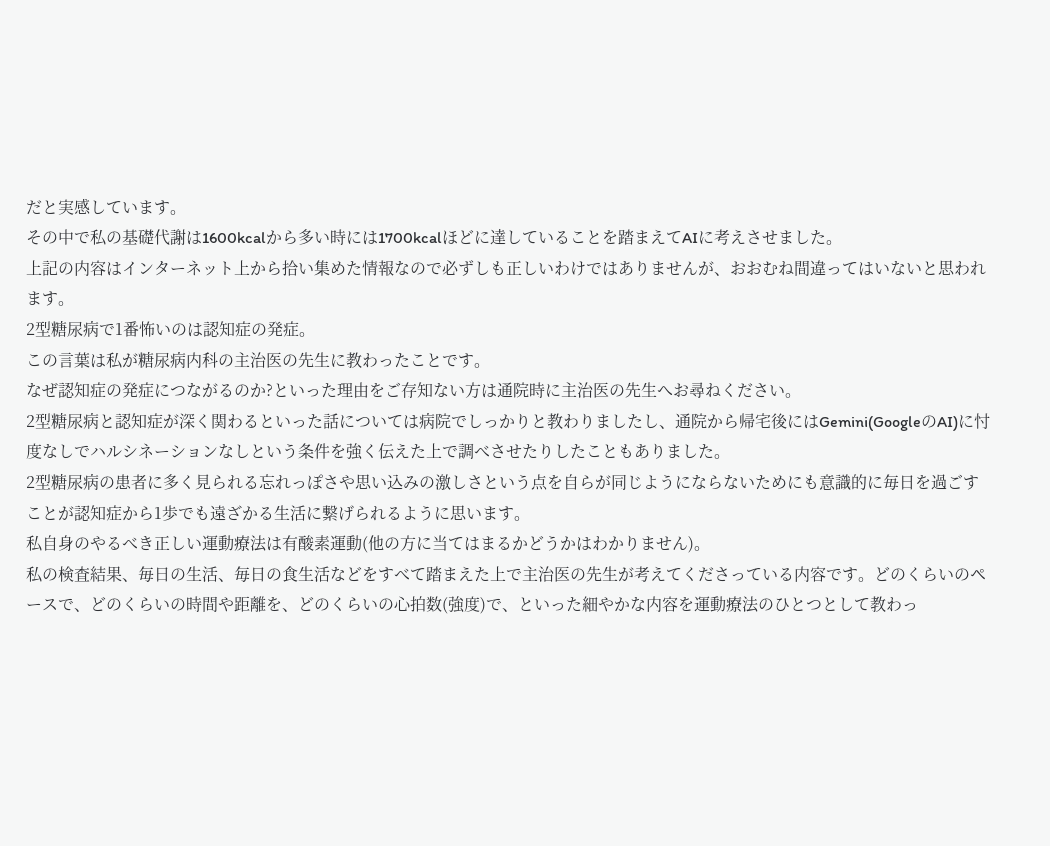だと実感しています。
その中で私の基礎代謝は1600kcalから多い時には1700kcalほどに達していることを踏まえてAIに考えさせました。
上記の内容はインターネット上から拾い集めた情報なので必ずしも正しいわけではありませんが、おおむね間違ってはいないと思われます。
2型糖尿病で1番怖いのは認知症の発症。
この言葉は私が糖尿病内科の主治医の先生に教わったことです。
なぜ認知症の発症につながるのか?といった理由をご存知ない方は通院時に主治医の先生へお尋ねください。
2型糖尿病と認知症が深く関わるといった話については病院でしっかりと教わりましたし、通院から帰宅後にはGemini(GoogleのAI)に忖度なしでハルシネーションなしという条件を強く伝えた上で調べさせたりしたこともありました。
2型糖尿病の患者に多く見られる忘れっぽさや思い込みの激しさという点を自らが同じようにならないためにも意識的に毎日を過ごすことが認知症から1歩でも遠ざかる生活に繋げられるように思います。
私自身のやるべき正しい運動療法は有酸素運動(他の方に当てはまるかどうかはわかりません)。
私の検査結果、毎日の生活、毎日の食生活などをすべて踏まえた上で主治医の先生が考えてくださっている内容です。どのくらいのペースで、どのくらいの時間や距離を、どのくらいの心拍数(強度)で、といった細やかな内容を運動療法のひとつとして教わっ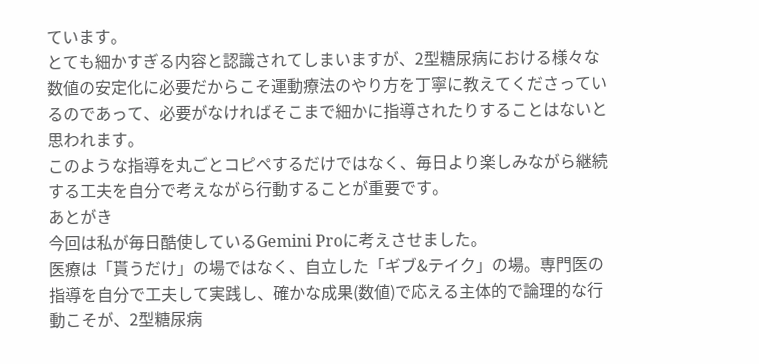ています。
とても細かすぎる内容と認識されてしまいますが、2型糖尿病における様々な数値の安定化に必要だからこそ運動療法のやり方を丁寧に教えてくださっているのであって、必要がなければそこまで細かに指導されたりすることはないと思われます。
このような指導を丸ごとコピペするだけではなく、毎日より楽しみながら継続する工夫を自分で考えながら行動することが重要です。
あとがき
今回は私が毎日酷使しているGemini Proに考えさせました。
医療は「貰うだけ」の場ではなく、自立した「ギブ&テイク」の場。専門医の指導を自分で工夫して実践し、確かな成果(数値)で応える主体的で論理的な行動こそが、2型糖尿病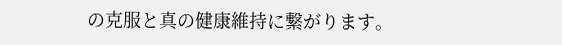の克服と真の健康維持に繋がります。